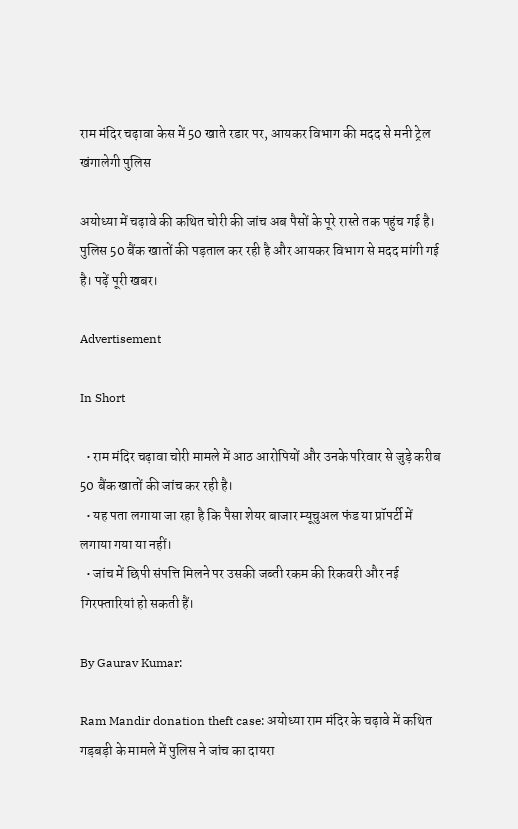राम मंदिर चढ़ावा केस में 50 खाते रडार पर, आयकर विभाग की मदद से मनी ट्रेल खंगालेगी पुलिस

अयोध्या में चढ़ावे की कथित चोरी की जांच अब पैसों के पूरे रास्ते तक पहुंच गई है। पुलिस 50 बैंक खातों की पड़ताल कर रही है और आयकर विभाग से मदद मांगी गई है। पढ़ें पूरी खबर।

Advertisement

In Short

  • राम मंदिर चढ़ावा चोरी मामले में आठ आरोपियों और उनके परिवार से जुड़े करीब 50 बैंक खातों की जांच कर रही है।
  • यह पता लगाया जा रहा है कि पैसा शेयर बाजार म्यूचुअल फंड या प्रॉपर्टी में लगाया गया या नहीं।
  • जांच में छिपी संपत्ति मिलने पर उसकी जब्ती रकम की रिकवरी और नई गिरफ्तारियां हो सकती हैं।

By Gaurav Kumar:

Ram Mandir donation theft case: अयोध्या राम मंदिर के चढ़ावे में कथित गड़बड़ी के मामले में पुलिस ने जांच का दायरा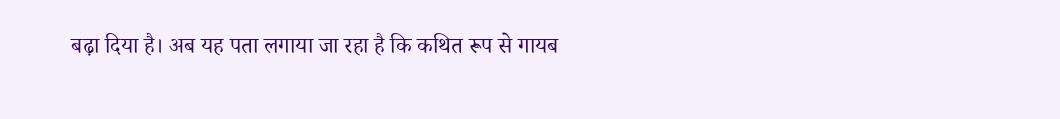बढ़ा दिया है। अब यह पता लगाया जा रहा है कि कथित रूप से गायब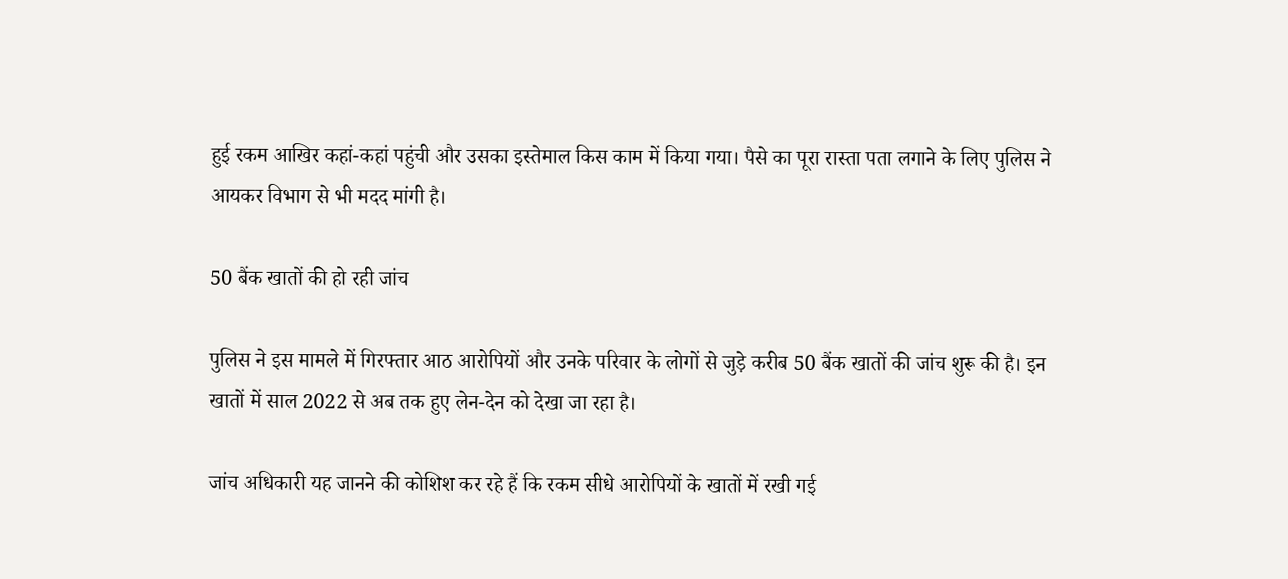हुई रकम आखिर कहां-कहां पहुंची और उसका इस्तेमाल किस काम में किया गया। पैसे का पूरा रास्ता पता लगाने के लिए पुलिस ने आयकर विभाग से भी मदद मांगी है।

50 बैंक खातों की हो रही जांच

पुलिस ने इस मामले में गिरफ्तार आठ आरोपियों और उनके परिवार के लोगों से जुड़े करीब 50 बैंक खातों की जांच शुरू की है। इन खातों में साल 2022 से अब तक हुए लेन-देन को देखा जा रहा है।

जांच अधिकारी यह जानने की कोशिश कर रहे हैं कि रकम सीधे आरोपियों के खातों में रखी गई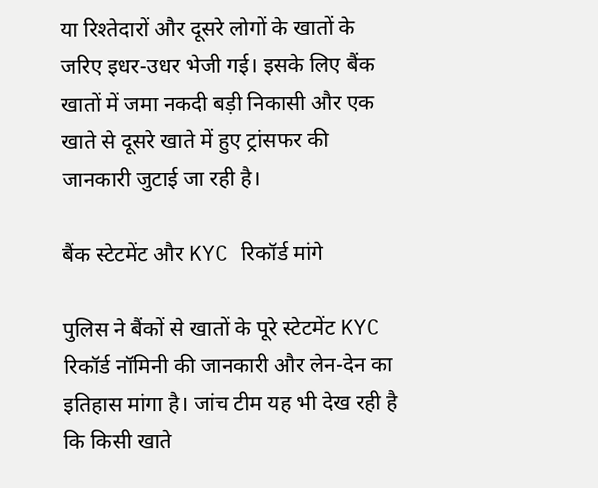या रिश्तेदारों और दूसरे लोगों के खातों के जरिए इधर-उधर भेजी गई। इसके लिए बैंक खातों में जमा नकदी बड़ी निकासी और एक खाते से दूसरे खाते में हुए ट्रांसफर की जानकारी जुटाई जा रही है।

बैंक स्टेटमेंट और KYC रिकॉर्ड मांगे

पुलिस ने बैंकों से खातों के पूरे स्टेटमेंट KYC रिकॉर्ड नॉमिनी की जानकारी और लेन-देन का इतिहास मांगा है। जांच टीम यह भी देख रही है कि किसी खाते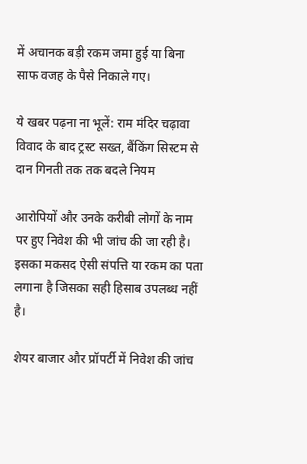में अचानक बड़ी रकम जमा हुई या बिना साफ वजह के पैसे निकाले गए।

ये खबर पढ़ना ना भूलें: राम मंदिर चढ़ावा विवाद के बाद ट्रस्ट सख्त, बैंकिंग सिस्टम से दान गिनती तक तक बदले नियम

आरोपियों और उनके करीबी लोगों के नाम पर हुए निवेश की भी जांच की जा रही है। इसका मकसद ऐसी संपत्ति या रकम का पता लगाना है जिसका सही हिसाब उपलब्ध नहीं है।

शेयर बाजार और प्रॉपर्टी में निवेश की जांच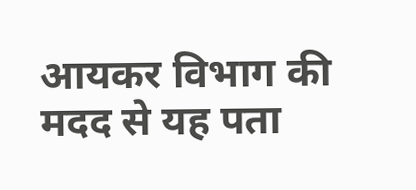आयकर विभाग की मदद से यह पता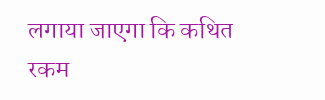लगाया जाएगा कि कथित रकम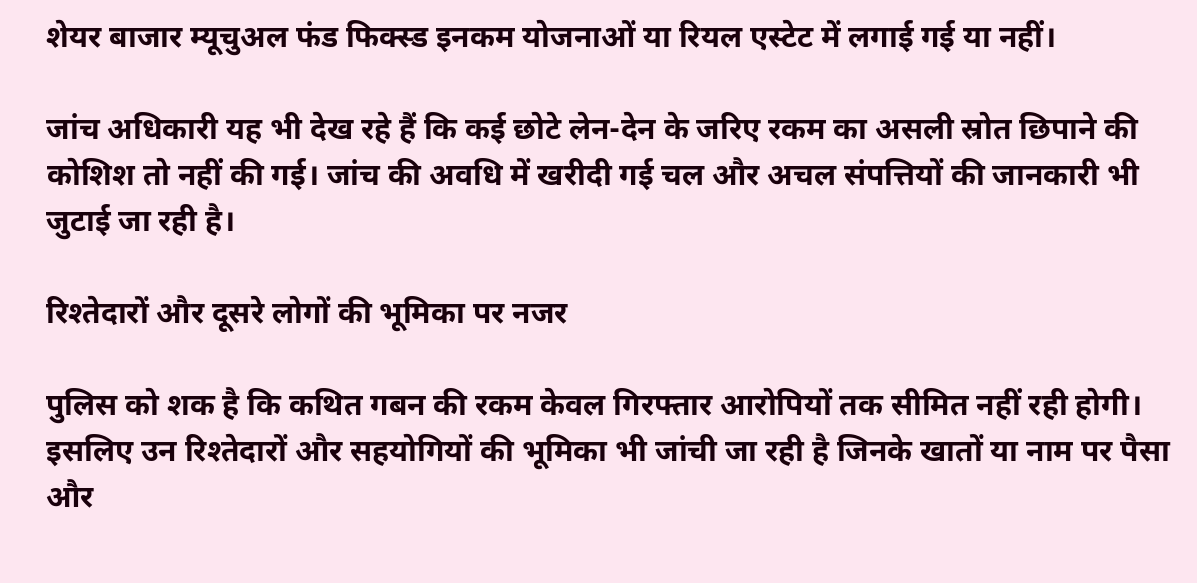शेयर बाजार म्यूचुअल फंड फिक्स्ड इनकम योजनाओं या रियल एस्टेट में लगाई गई या नहीं।

जांच अधिकारी यह भी देख रहे हैं कि कई छोटे लेन-देन के जरिए रकम का असली स्रोत छिपाने की कोशिश तो नहीं की गई। जांच की अवधि में खरीदी गई चल और अचल संपत्तियों की जानकारी भी जुटाई जा रही है।

रिश्तेदारों और दूसरे लोगों की भूमिका पर नजर

पुलिस को शक है कि कथित गबन की रकम केवल गिरफ्तार आरोपियों तक सीमित नहीं रही होगी। इसलिए उन रिश्तेदारों और सहयोगियों की भूमिका भी जांची जा रही है जिनके खातों या नाम पर पैसा और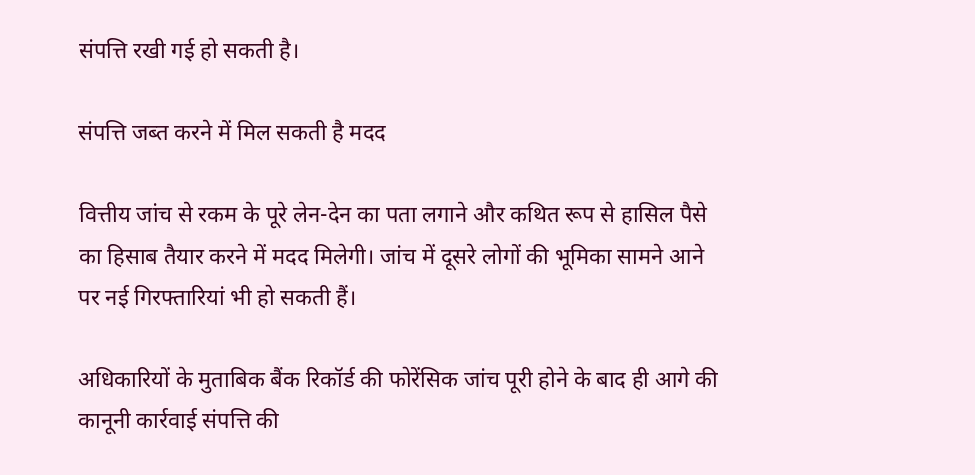संपत्ति रखी गई हो सकती है।

संपत्ति जब्त करने में मिल सकती है मदद

वित्तीय जांच से रकम के पूरे लेन-देन का पता लगाने और कथित रूप से हासिल पैसे का हिसाब तैयार करने में मदद मिलेगी। जांच में दूसरे लोगों की भूमिका सामने आने पर नई गिरफ्तारियां भी हो सकती हैं।

अधिकारियों के मुताबिक बैंक रिकॉर्ड की फोरेंसिक जांच पूरी होने के बाद ही आगे की कानूनी कार्रवाई संपत्ति की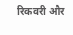रिकवरी और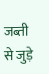जब्ती से जुड़े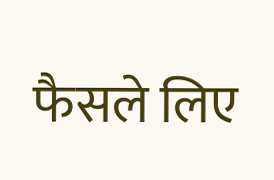फैसले लिए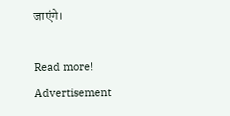जाएंगे।

Read more!
Advertisement